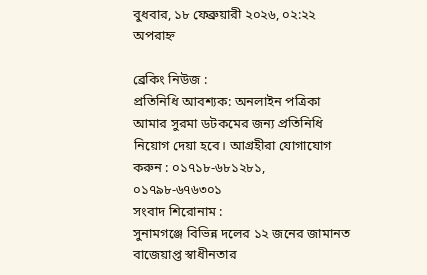বুধবার, ১৮ ফেব্রুয়ারী ২০২৬, ০২:২২ অপরাহ্ন

ব্রেকিং নিউজ :
প্রতিনিধি আবশ্যক: অনলাইন পত্রিকা আমার সুরমা ডটকমের জন্য প্রতিনিধি নিয়োগ দেয়া হবে। আগ্রহীরা যোগাযোগ করুন : ০১৭১৮-৬৮১২৮১, ০১৭৯৮-৬৭৬৩০১
সংবাদ শিরোনাম :
সুনামগঞ্জে বিভিন্ন দলের ১২ জনের জামানত বাজেয়াপ্ত স্বাধীনতার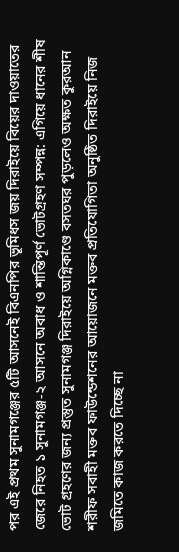পর এই প্রথম সুনামগঞ্জের ৫টি আসনেই বিএনপির ভূমিধস জয় দিরাইয়ে বিয়ের দাওয়াতের জেরে নিহত ১ সুনামগঞ্জ-২ আসনে অবাধ ও শান্তিপূর্ণ ভোটগ্রহণ সম্পন্ন: এগিয়ে ধানের শীষ ভোট গ্রহণের জন্য প্রস্তুত সুনামগঞ্জ দিরাইয়ে অগ্নিকাণ্ডে বসতঘর পুড়লেও অক্ষত কুরআন শরীফ সবাহী মক্তব ফাউন্ডেশনের আয়োজনে মক্তব প্রতিযোগিতা অনুষ্ঠিত দিরাইয়ে নিজ জমিতে কাজ করতে দিচ্ছে না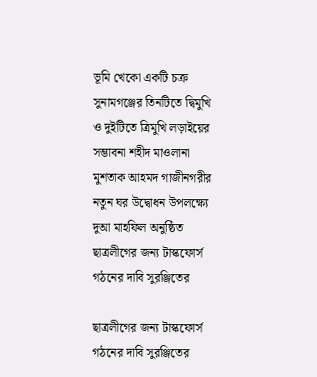ভূমি খেকো একটি চক্র সুনামগঞ্জের তিনটিতে দ্বিমুখি ও দুইটিতে ত্রিমুখি লড়াইয়ের সম্ভাবনা শহীদ মাওলানা মুশতাক আহমদ গাজীনগরীর নতুন ঘর উদ্বোধন উপলক্ষ্যে দুআ মাহফিল অনুষ্ঠিত
ছাত্রলীগের জন্য টাস্কফোর্স গঠনের দাবি সুরঞ্জিতের

ছাত্রলীগের জন্য টাস্কফোর্স গঠনের দাবি সুরঞ্জিতের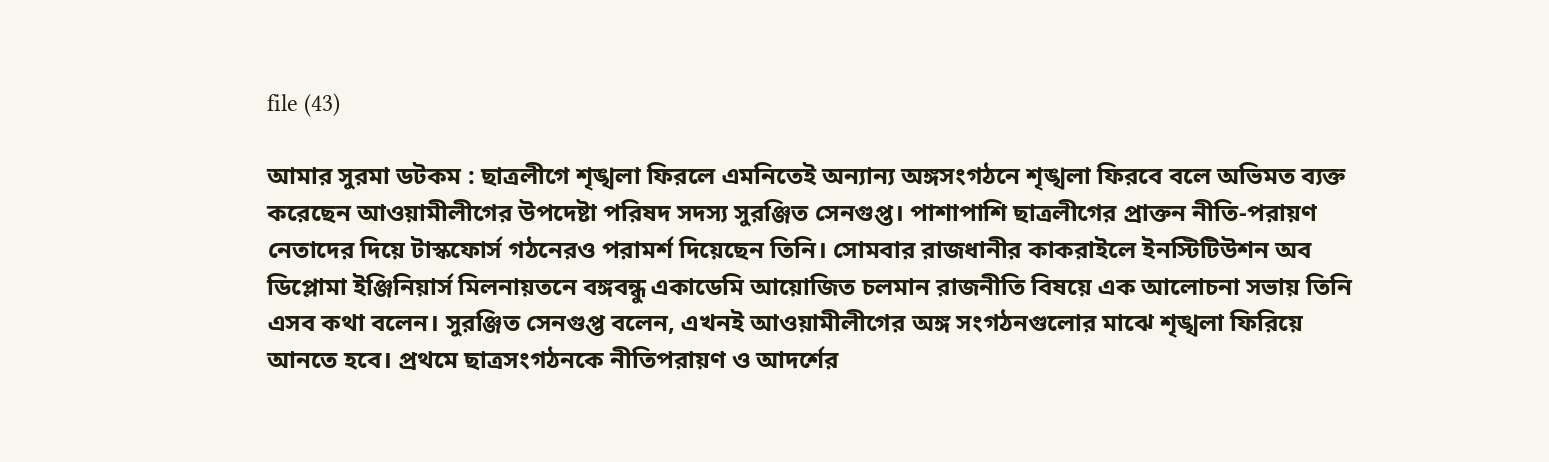file (43)

আমার সুরমা ডটকম : ছাত্রলীগে শৃঙ্খলা ফিরলে এমনিতেই অন্যান্য অঙ্গসংগঠনে শৃঙ্খলা ফিরবে বলে অভিমত ব্যক্ত করেছেন আওয়ামীলীগের উপদেষ্টা পরিষদ সদস্য সুরঞ্জিত সেনগুপ্ত। পাশাপাশি ছাত্রলীগের প্রাক্তন নীতি-পরায়ণ নেতাদের দিয়ে টাস্কফোর্স গঠনেরও পরামর্শ দিয়েছেন তিনি। সোমবার রাজধানীর কাকরাইলে ইনস্টিটিউশন অব ডিপ্লোমা ইঞ্জিনিয়ার্স মিলনায়তনে বঙ্গবন্ধু একাডেমি আয়োজিত চলমান রাজনীতি বিষয়ে এক আলোচনা সভায় তিনি এসব কথা বলেন। সুরঞ্জিত সেনগুপ্ত বলেন, এখনই আওয়ামীলীগের অঙ্গ সংগঠনগুলোর মাঝে শৃঙ্খলা ফিরিয়ে আনতে হবে। প্রথমে ছাত্রসংগঠনকে নীতিপরায়ণ ও আদর্শের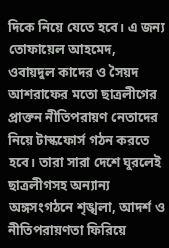দিকে নিয়ে যেতে হবে। এ জন্য তোফায়েল আহমেদ, ওবায়দুল কাদের ও সৈয়দ আশরাফের মতো ছাত্রলীগের প্রাক্তন নীতিপরায়ণ নেতাদের নিয়ে টাস্কফোর্স গঠন করতে হবে। তারা সারা দেশে ঘুরলেই ছাত্রলীগসহ অন্যান্য অঙ্গসংগঠনে শৃঙ্খলা, আদর্শ ও নীতিপরায়ণতা ফিরিয়ে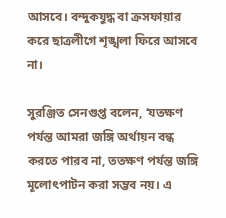আসবে। বন্দুকযুদ্ধ বা ক্রসফায়ার করে ছাত্রলীগে শৃঙ্খলা ফিরে আসবে না।

সুরঞ্জিত সেনগুপ্ত বলেন, ‘যতক্ষণ পর্যন্ত আমরা জঙ্গি অর্থায়ন বন্ধ করতে পারব না, ততক্ষণ পর্যন্ত জঙ্গি মূলোৎপাটন করা সম্ভব নয়। এ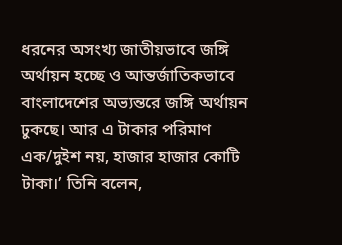ধরনের অসংখ্য জাতীয়ভাবে জঙ্গি অর্থায়ন হচ্ছে ও আন্তর্জাতিকভাবে বাংলাদেশের অভ্যন্তরে জঙ্গি অর্থায়ন ঢুকছে। আর এ টাকার পরিমাণ এক/দুইশ নয়, হাজার হাজার কোটি টাকা।’ তিনি বলেন,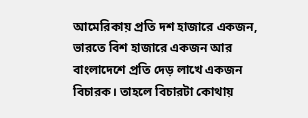আমেরিকায় প্রতি দশ হাজারে একজন, ভারতে বিশ হাজারে একজন আর বাংলাদেশে প্রতি দেড় লাখে একজন বিচারক। তাহলে বিচারটা কোথায়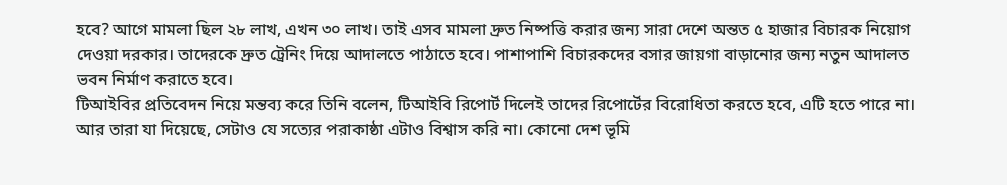হবে? আগে মামলা ছিল ২৮ লাখ, এখন ৩০ লাখ। তাই এসব মামলা দ্রুত নিষ্পত্তি করার জন্য সারা দেশে অন্তত ৫ হাজার বিচারক নিয়োগ দেওয়া দরকার। তাদেরকে দ্রুত ট্রেনিং দিয়ে আদালতে পাঠাতে হবে। পাশাপাশি বিচারকদের বসার জায়গা বাড়ানোর জন্য নতুন আদালত ভবন নির্মাণ করাতে হবে।
টিআইবির প্রতিবেদন নিয়ে মন্তব্য করে তিনি বলেন, টিআইবি রিপোর্ট দিলেই তাদের রিপোর্টের বিরোধিতা করতে হবে, এটি হতে পারে না। আর তারা যা দিয়েছে, সেটাও যে সত্যের পরাকাষ্ঠা এটাও বিশ্বাস করি না। কোনো দেশ ভূমি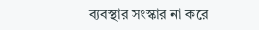ব্যবস্থার সংস্কার না করে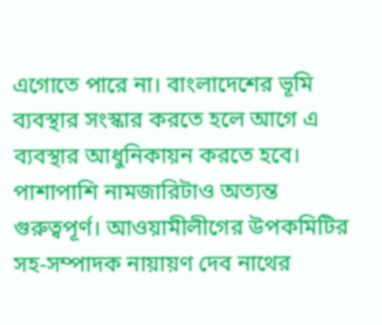এগোতে পারে না। বাংলাদেশের ভূমি ব্যবস্থার সংস্কার করতে হলে আগে এ ব্যবস্থার আধুনিকায়ন করতে হবে। পাশাপাশি নামজারিটাও অত্যন্ত গুরুত্বপূর্ণ। আওয়ামীলীগের উপকমিটির সহ-সম্পাদক নায়ায়ণ দেব নাথের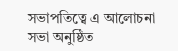সভাপতিত্বে এ আলোচনা সভা অনুষ্ঠিত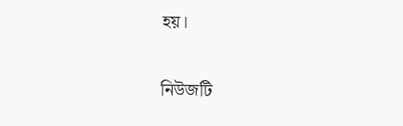হয়।

নিউজটি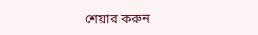শেয়ার করুন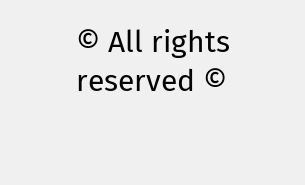© All rights reserved ©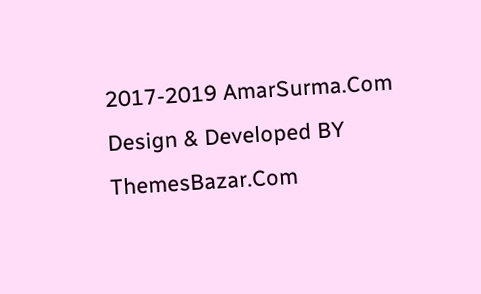2017-2019 AmarSurma.Com
Design & Developed BY ThemesBazar.Com